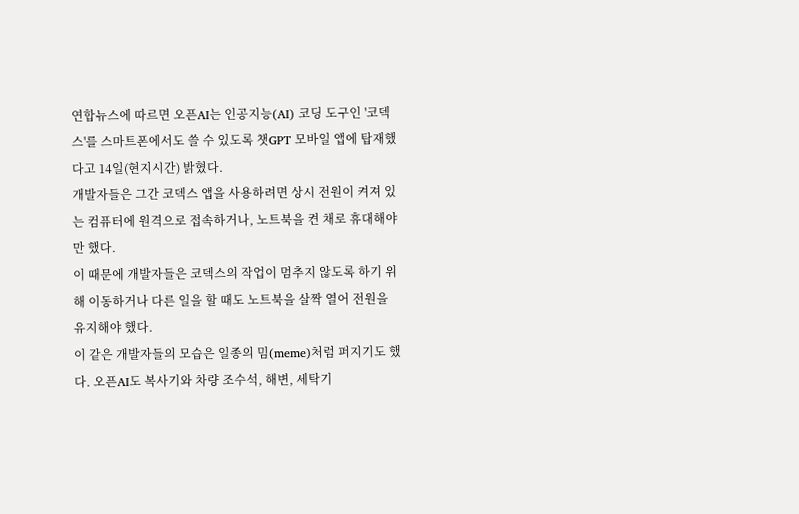연합뉴스에 따르면 오픈AI는 인공지능(AI) 코딩 도구인 '코덱스'를 스마트폰에서도 쓸 수 있도록 챗GPT 모바일 앱에 탑재했다고 14일(현지시간) 밝혔다.
개발자들은 그간 코덱스 앱을 사용하려면 상시 전원이 켜져 있는 컴퓨터에 원격으로 접속하거나, 노트북을 켠 채로 휴대해야만 했다.
이 때문에 개발자들은 코덱스의 작업이 멈추지 않도록 하기 위해 이동하거나 다른 일을 할 때도 노트북을 살짝 열어 전원을 유지해야 했다.
이 같은 개발자들의 모습은 일종의 밈(meme)처럼 퍼지기도 했다. 오픈AI도 복사기와 차량 조수석, 해변, 세탁기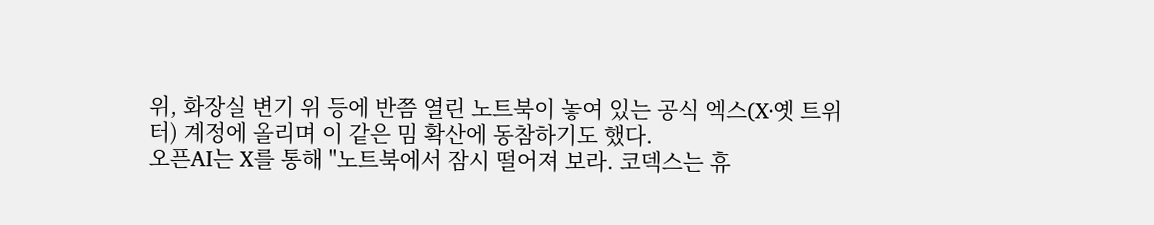위, 화장실 변기 위 등에 반쯤 열린 노트북이 놓여 있는 공식 엑스(X·옛 트위터) 계정에 올리며 이 같은 밈 확산에 동참하기도 했다.
오픈AI는 X를 통해 "노트북에서 잠시 떨어져 보라. 코덱스는 휴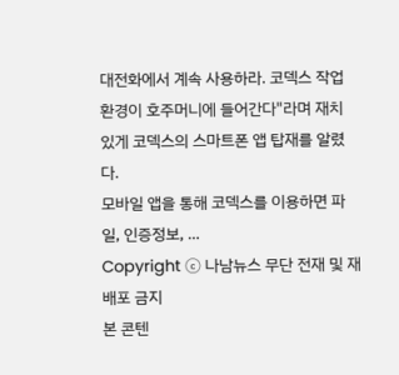대전화에서 계속 사용하라. 코덱스 작업 환경이 호주머니에 들어간다"라며 재치 있게 코덱스의 스마트폰 앱 탑재를 알렸다.
모바일 앱을 통해 코덱스를 이용하면 파일, 인증정보, ...
Copyright ⓒ 나남뉴스 무단 전재 및 재배포 금지
본 콘텐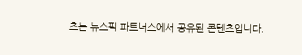츠는 뉴스픽 파트너스에서 공유된 콘텐츠입니다.